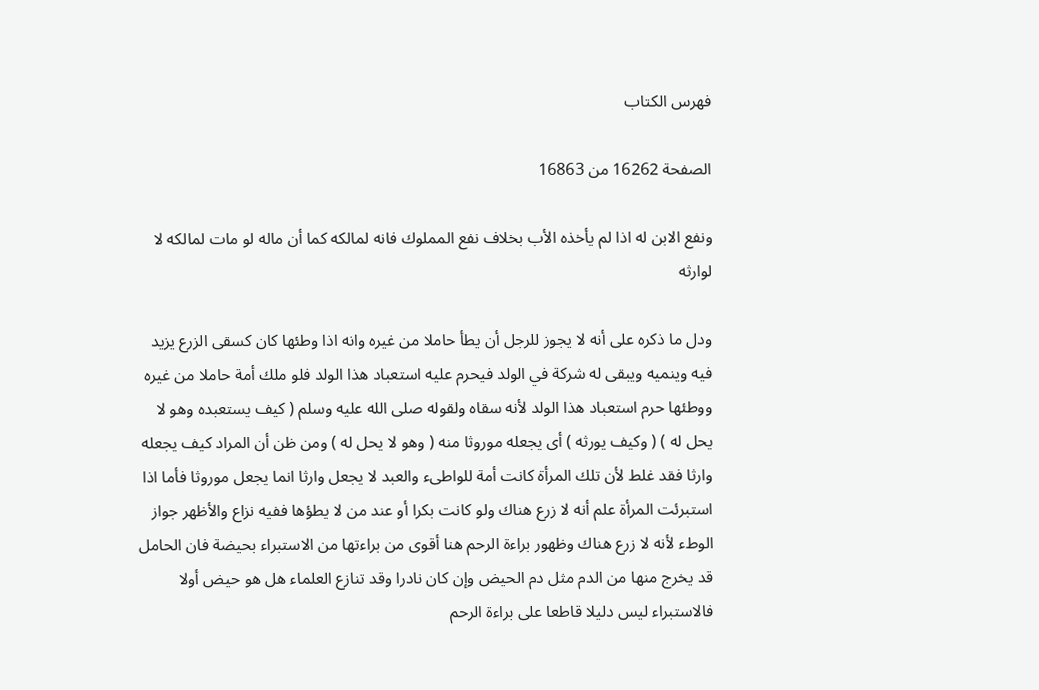فهرس الكتاب

الصفحة 16262 من 16863

ونفع الابن له اذا لم يأخذه الأب بخلاف نفع المملوك فانه لمالكه كما أن ماله لو مات لمالكه لا لوارثه

ودل ما ذكره على أنه لا يجوز للرجل أن يطأ حاملا من غيره وانه اذا وطئها كان كسقى الزرع يزيد فيه وينميه ويبقى له شركة في الولد فيحرم عليه استعباد هذا الولد فلو ملك أمة حاملا من غيره ووطئها حرم استعباد هذا الولد لأنه سقاه ولقوله صلى الله عليه وسلم ( كيف يستعبده وهو لا يحل له ) ( وكيف يورثه ) أى يجعله موروثا منه ( وهو لا يحل له ) ومن ظن أن المراد كيف يجعله وارثا فقد غلط لأن تلك المرأة كانت أمة للواطىء والعبد لا يجعل وارثا انما يجعل موروثا فأما اذا استبرئت المرأة علم أنه لا زرع هناك ولو كانت بكرا أو عند من لا يطؤها ففيه نزاع والأظهر جواز الوطء لأنه لا زرع هناك وظهور براءة الرحم هنا أقوى من براءتها من الاستبراء بحيضة فان الحامل قد يخرج منها من الدم مثل دم الحيض وإن كان نادرا وقد تنازع العلماء هل هو حيض أولا فالاستبراء ليس دليلا قاطعا على براءة الرحم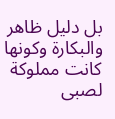بل دليل ظاهر والبكارة وكونها كانت مملوكة لصبى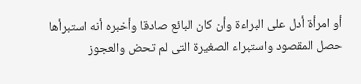أو امرأة أدل على البراءة وأن كان البائع صادقا وأخبره أنه استبرأها حصل المقصود واستبراء الصغيرة التى لم تحض والعجوز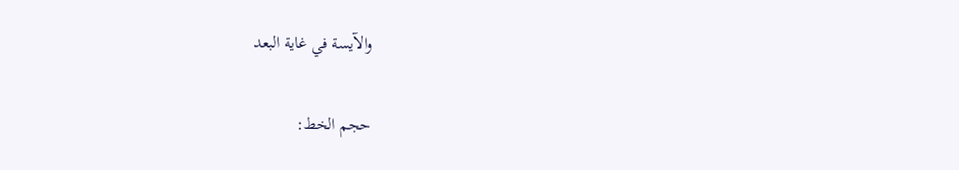والآيسة في غاية البعد

حجم الخط: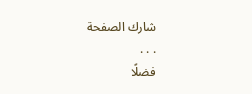شارك الصفحة
. . .
فضلًا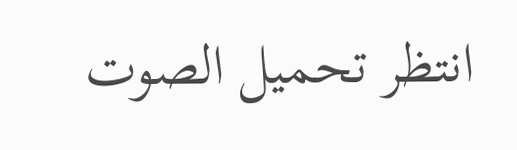انتظر تحميل الصوت